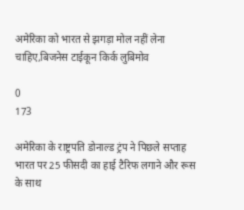अमेरिका को भारत से झगड़ा मोल नहीं लेना चाहिए,बिजनेस टाईकून किर्क लुबिमोव

0
173

अमेरिका के राष्ट्रपति डोनाल्ड ट्रंप ने पिछले सप्ताह भारत पर 25 फीसदी का हाई टैरिफ लगाने और रूस के साथ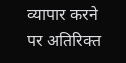व्यापार करने पर अतिरिक्त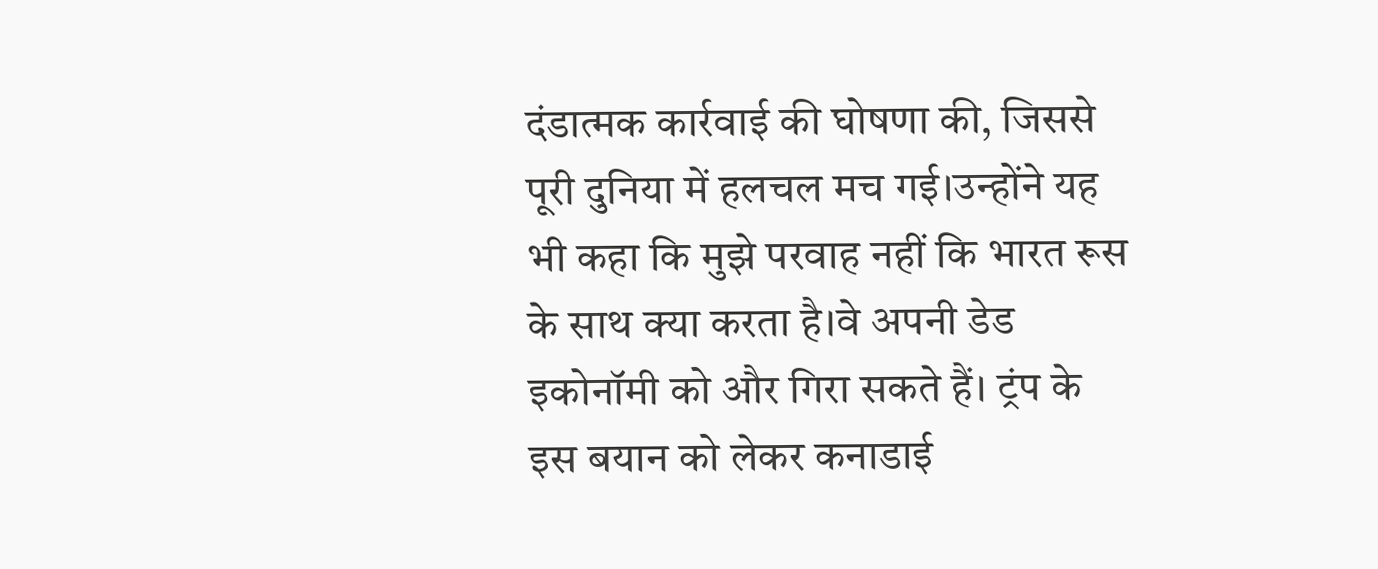दंडात्मक कार्रवाई की घोषणा की, जिससे पूरी दुनिया में हलचल मच गई।उन्होंने यह भी कहा कि मुझे परवाह नहीं कि भारत रूस के साथ क्या करता है।वे अपनी डेड इकोनॉमी को और गिरा सकते हैं। ट्रंप के इस बयान को लेकर कनाडाई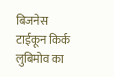बिजनेस टाईकून किर्क लुबिमोव का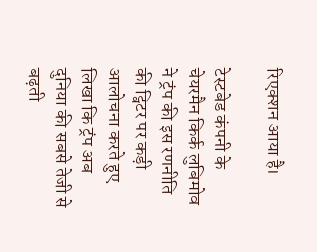रिएक्शन आया है।

टेस्टबेड कंपनी के चेयरमैन किर्क लुबिमोव ने ट्रंप की इस रणनीति की ट्विटर पर कड़ी आलोचना करते हुए लिखा कि ट्रंप अब दुनिया की सबसे तेजी से बढ़ती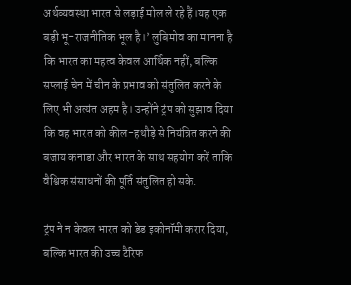अर्थव्यवस्था भारत से लड़ाई मोल ले रहे हैं।यह एक बड़ी भू-राजनीतिक भूल है।’ लुबिमोव का मानना है कि भारत का महत्व केवल आर्थिक नहीं, बल्कि सप्लाई चेन में चीन के प्रभाव को संतुलित करने के लिए भी अत्यंत अहम है। उन्होंने ट्रंप को सुझाव दिया कि वह भारत को कील-हथौड़े से नियंत्रित करने की बजाय कनाडा और भारत के साथ सहयोग करें ताकि वैश्विक संसाधनों की पूर्ति संतुलित हो सके.

ट्रंप ने न केवल भारत को डेड इकोनॉमी करार दिया, बल्कि भारत की उच्च टैरिफ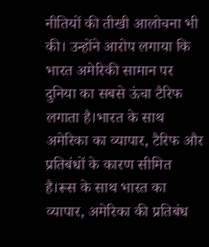नीतियों की तीखी आलोचना भी की। उन्होंने आरोप लगाया कि भारत अमेरिकी सामान पर दुनिया का सबसे ऊंचा टैरिफ लगाता है।भारत के साथ अमेरिका का व्यापार, टैरिफ और प्रतिबंधों के कारण सीमित है।रूस के साथ भारत का व्यापार, अमेरिका की प्रतिबंध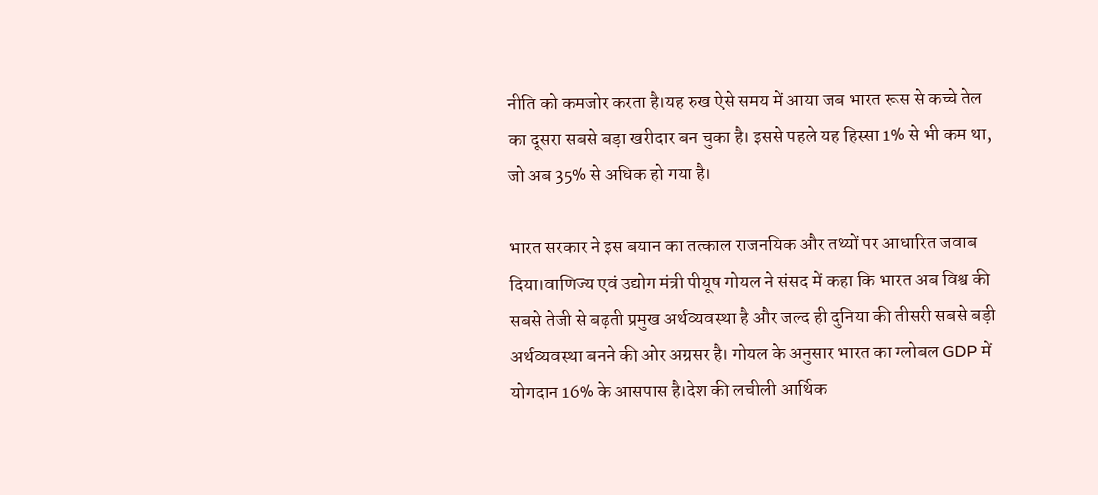नीति को कमजोर करता है।यह रुख ऐसे समय में आया जब भारत रूस से कच्चे तेल का दूसरा सबसे बड़ा खरीदार बन चुका है। इससे पहले यह हिस्सा 1% से भी कम था, जो अब 35% से अधिक हो गया है।

भारत सरकार ने इस बयान का तत्काल राजनयिक और तथ्यों पर आधारित जवाब दिया।वाणिज्य एवं उद्योग मंत्री पीयूष गोयल ने संसद में कहा कि भारत अब विश्व की सबसे तेजी से बढ़ती प्रमुख अर्थव्यवस्था है और जल्द ही दुनिया की तीसरी सबसे बड़ी अर्थव्यवस्था बनने की ओर अग्रसर है। गोयल के अनुसार भारत का ग्लोबल GDP में योगदान 16% के आसपास है।देश की लचीली आर्थिक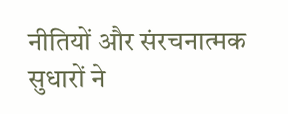नीतियों और संरचनात्मक सुधारों ने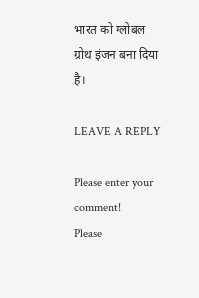भारत को ग्लोबल ग्रोथ इंजन बना दिया है।

LEAVE A REPLY

Please enter your comment!
Please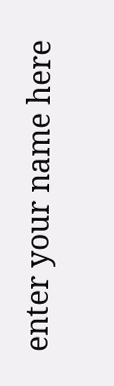enter your name here